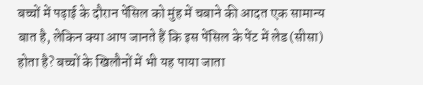बच्चों में पढ़ाई के दौरान पेंसिल को मुंह में चबाने की आदत एक सामान्य बात है, लेकिन क्या आप जानते हैं कि इस पेंसिल के पेंट में लेड (सीसा) होता है? बच्चों के खिलौनों में भी यह पाया जाता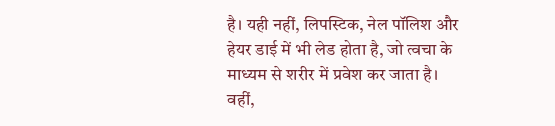है। यही नहीं, लिपस्टिक, नेल पॉलिश और हेयर डाई में भी लेड होता है, जो त्वचा के माध्यम से शरीर में प्रवेश कर जाता है। वहीं,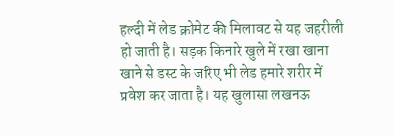हल्दी में लेड क्रोमेट की मिलावट से यह जहरीली हो जाती है। सड़क किनारे खुले में रखा खाना खाने से डस्ट के जरिए भी लेड हमारे शरीर में प्रवेश कर जाता है। यह खुलासा लखनऊ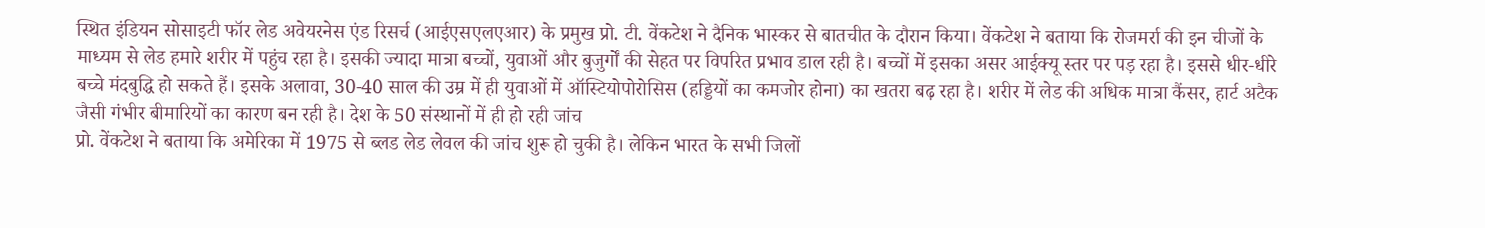स्थित इंडियन सोसाइटी फॉर लेड अवेयरनेस एंड रिसर्च (आईएसएलएआर) के प्रमुख प्रो. टी. वेंकटेश ने दैनिक भास्कर से बातचीत के दौरान किया। वेंकटेश ने बताया कि रोजमर्रा की इन चीजों के माध्यम से लेड हमारे शरीर में पहुंच रहा है। इसकी ज्यादा मात्रा बच्चों, युवाओं और बुजुर्गों की सेहत पर विपरित प्रभाव डाल रही है। बच्चों में इसका असर आईक्यू स्तर पर पड़ रहा है। इससे धीर-धीरे बच्चे मंदबुद्धि हो सकते हैं। इसके अलावा, 30-40 साल की उम्र में ही युवाओं में ऑस्टियोपोरोसिस (हड्डियों का कमजोर होना) का खतरा बढ़ रहा है। शरीर में लेड की अधिक मात्रा कैंसर, हार्ट अटैक जैसी गंभीर बीमारियों का कारण बन रही है। देश के 50 संस्थानों में ही हो रही जांच
प्रो. वेंकटेश ने बताया कि अमेरिका में 1975 से ब्लड लेड लेवल की जांच शुरू हो चुकी है। लेकिन भारत के सभी जिलों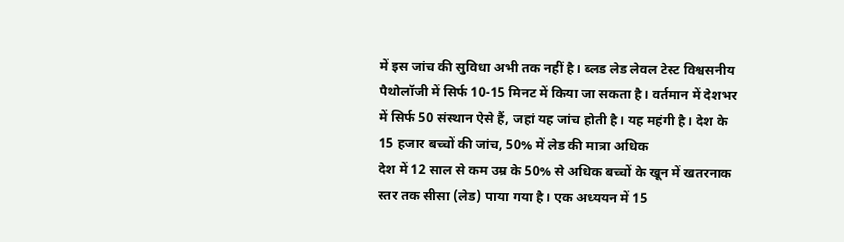में इस जांच की सुविधा अभी तक नहीं है। ब्लड लेड लेवल टेस्ट विश्वसनीय पैथोलॉजी में सिर्फ 10-15 मिनट में किया जा सकता है। वर्तमान में देशभर में सिर्फ 50 संस्थान ऐसे हैं, जहां यह जांच होती है। यह महंगी है। देश के 15 हजार बच्चों की जांच, 50% में लेड की मात्रा अधिक
देश में 12 साल से कम उम्र के 50% से अधिक बच्चों के खून में खतरनाक स्तर तक सीसा (लेड) पाया गया है। एक अध्ययन में 15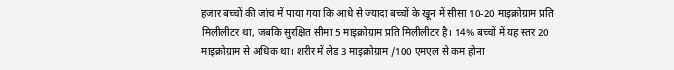हजार बच्चों की जांच में पाया गया कि आधे से ज्यादा बच्चों के खून में सीसा 10-20 माइक्रोग्राम प्रति मिलीलीटर था, जबकि सुरक्षित सीमा 5 माइक्रोग्राम प्रति मिलीलीटर है। 14% बच्चों में यह स्तर 20 माइक्रोग्राम से अधिक था। शरीर में लेड 3 माइक्रोग्राम /100 एमएल से कम होना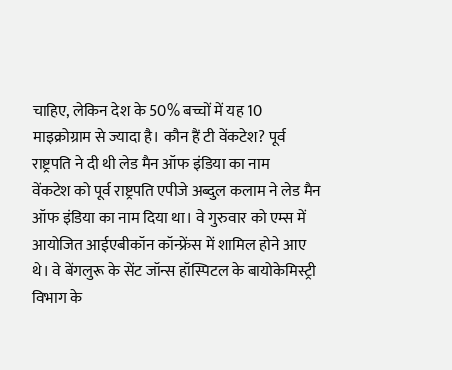चाहिए, लेकिन देश के 50% बच्चों में यह 10 माइक्रोग्राम से ज्यादा है। कौन हैं टी वेंकटेश? पूर्व राष्ट्रपति ने दी थी लेड मैन ऑफ इंडिया का नाम
वेंकटेश को पूर्व राष्ट्रपति एपीजे अब्दुल कलाम ने लेड मैन ऑफ इंडिया का नाम दिया था। वे गुरुवार को एम्स में आयोजित आईएबीकॉन कॉन्फ्रेंस में शामिल होने आए थे। वे बेंगलुरू के सेंट जॉन्स हॉस्पिटल के बायोकेमिस्ट्री विभाग के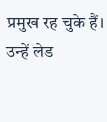प्रमुख रह चुके हैं। उन्हें लेड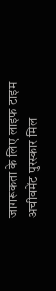जागरूकता के लिए लाइफ टाइम अचीवमेंट पुरस्कार मिल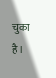चुका है।